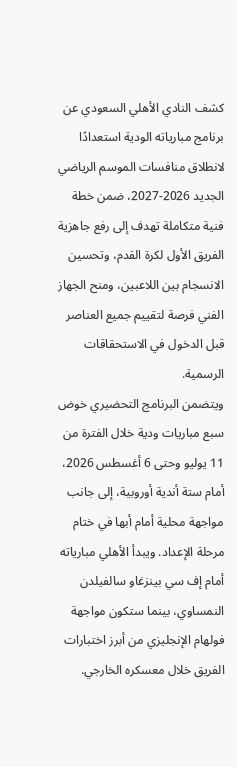كشف النادي الأهلي السعودي عن برنامج مبارياته الودية استعدادًا لانطلاق منافسات الموسم الرياضي الجديد 2026-2027، ضمن خطة فنية متكاملة تهدف إلى رفع جاهزية الفريق الأول لكرة القدم، وتحسين الانسجام بين اللاعبين، ومنح الجهاز الفني فرصة لتقييم جميع العناصر قبل الدخول في الاستحقاقات الرسمية.
ويتضمن البرنامج التحضيري خوض سبع مباريات ودية خلال الفترة من 11 يوليو وحتى 6 أغسطس 2026، أمام ستة أندية أوروبية، إلى جانب مواجهة محلية أمام أبها في ختام مرحلة الإعداد. ويبدأ الأهلي مبارياته أمام إف سي بينزغاو سالفيلدن النمساوي، بينما ستكون مواجهة فولهام الإنجليزي من أبرز اختبارات الفريق خلال معسكره الخارجي.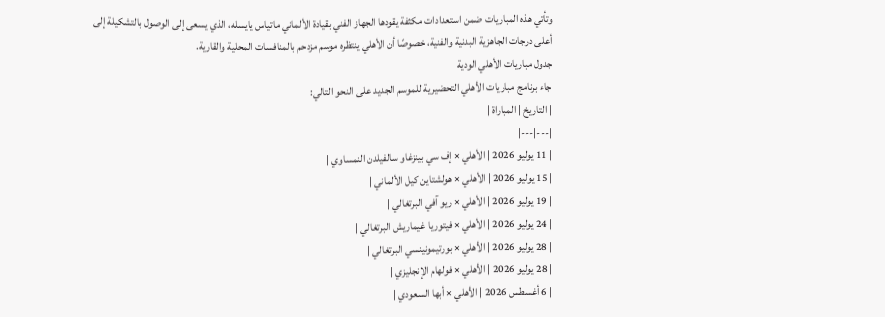وتأتي هذه المباريات ضمن استعدادات مكثفة يقودها الجهاز الفني بقيادة الألماني ماتياس يايسله، الذي يسعى إلى الوصول بالتشكيلة إلى أعلى درجات الجاهزية البدنية والفنية، خصوصًا أن الأهلي ينتظره موسم مزدحم بالمنافسات المحلية والقارية.
جدول مباريات الأهلي الودية
جاء برنامج مباريات الأهلي التحضيرية للموسم الجديد على النحو التالي:
| التاريخ | المباراة |
|---|---|
| 11 يوليو 2026 | الأهلي × إف سي بينزغاو سالفيلدن النمساوي |
| 15 يوليو 2026 | الأهلي × هولشتاين كيل الألماني |
| 19 يوليو 2026 | الأهلي × ريو آفي البرتغالي |
| 24 يوليو 2026 | الأهلي × فيتوريا غيماريش البرتغالي |
| 28 يوليو 2026 | الأهلي × بورتيمونينسي البرتغالي |
| 28 يوليو 2026 | الأهلي × فولهام الإنجليزي |
| 6 أغسطس 2026 | الأهلي × أبها السعودي |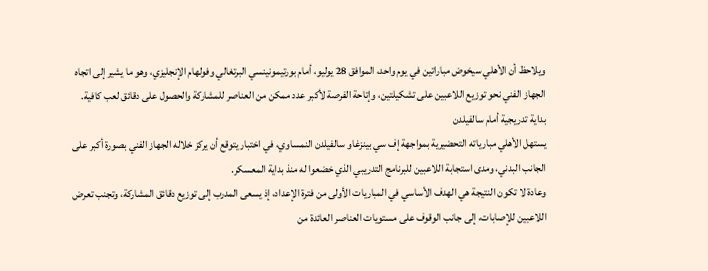ويلاحظ أن الأهلي سيخوض مباراتين في يوم واحد، الموافق 28 يوليو، أمام بورتيمونينسي البرتغالي وفولهام الإنجليزي، وهو ما يشير إلى اتجاه الجهاز الفني نحو توزيع اللاعبين على تشكيلتين، وإتاحة الفرصة لأكبر عدد ممكن من العناصر للمشاركة والحصول على دقائق لعب كافية.
بداية تدريجية أمام سالفيلدن
يستهل الأهلي مبارياته التحضيرية بمواجهة إف سي بينزغاو سالفيلدن النمساوي، في اختبار يتوقع أن يركز خلاله الجهاز الفني بصورة أكبر على الجانب البدني، ومدى استجابة اللاعبين للبرنامج التدريبي الذي خضعوا له منذ بداية المعسكر.
وعادة لا تكون النتيجة هي الهدف الأساسي في المباريات الأولى من فترة الإعداد، إذ يسعى المدرب إلى توزيع دقائق المشاركة، وتجنب تعرض اللاعبين للإصابات، إلى جانب الوقوف على مستويات العناصر العائدة من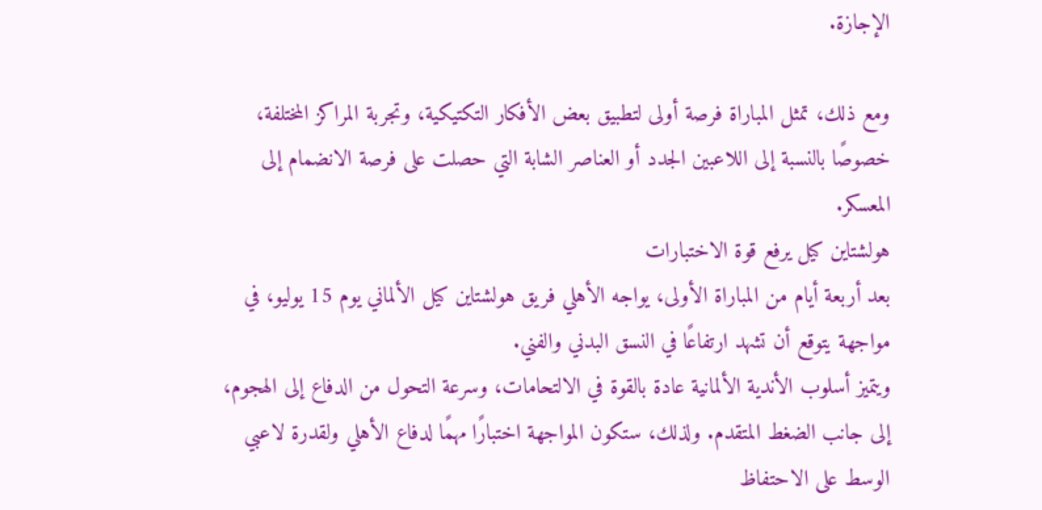الإجازة.

ومع ذلك، تمثل المباراة فرصة أولى لتطبيق بعض الأفكار التكتيكية، وتجربة المراكز المختلفة، خصوصًا بالنسبة إلى اللاعبين الجدد أو العناصر الشابة التي حصلت على فرصة الانضمام إلى المعسكر.
هولشتاين كيل يرفع قوة الاختبارات
بعد أربعة أيام من المباراة الأولى، يواجه الأهلي فريق هولشتاين كيل الألماني يوم 15 يوليو، في مواجهة يتوقع أن تشهد ارتفاعًا في النسق البدني والفني.
ويتميز أسلوب الأندية الألمانية عادة بالقوة في الالتحامات، وسرعة التحول من الدفاع إلى الهجوم، إلى جانب الضغط المتقدم. ولذلك، ستكون المواجهة اختبارًا مهمًا لدفاع الأهلي ولقدرة لاعبي الوسط على الاحتفاظ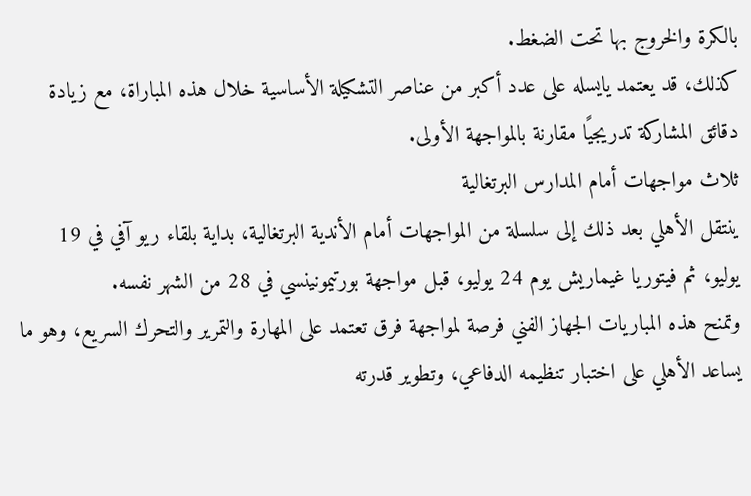بالكرة والخروج بها تحت الضغط.
كذلك، قد يعتمد يايسله على عدد أكبر من عناصر التشكيلة الأساسية خلال هذه المباراة، مع زيادة دقائق المشاركة تدريجيًا مقارنة بالمواجهة الأولى.
ثلاث مواجهات أمام المدارس البرتغالية
ينتقل الأهلي بعد ذلك إلى سلسلة من المواجهات أمام الأندية البرتغالية، بداية بلقاء ريو آفي في 19 يوليو، ثم فيتوريا غيماريش يوم 24 يوليو، قبل مواجهة بورتيمونينسي في 28 من الشهر نفسه.
وتمنح هذه المباريات الجهاز الفني فرصة لمواجهة فرق تعتمد على المهارة والتمرير والتحرك السريع، وهو ما يساعد الأهلي على اختبار تنظيمه الدفاعي، وتطوير قدرته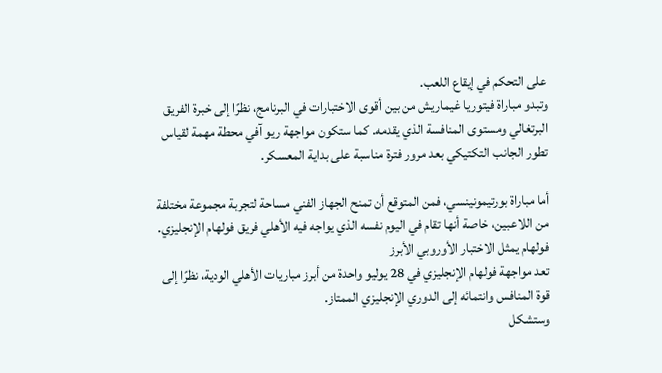على التحكم في إيقاع اللعب.
وتبدو مباراة فيتوريا غيماريش من بين أقوى الاختبارات في البرنامج، نظرًا إلى خبرة الفريق البرتغالي ومستوى المنافسة الذي يقدمه. كما ستكون مواجهة ريو آفي محطة مهمة لقياس تطور الجانب التكتيكي بعد مرور فترة مناسبة على بداية المعسكر.

أما مباراة بورتيمونينسي، فمن المتوقع أن تمنح الجهاز الفني مساحة لتجربة مجموعة مختلفة من اللاعبين، خاصة أنها تقام في اليوم نفسه الذي يواجه فيه الأهلي فريق فولهام الإنجليزي.
فولهام يمثل الاختبار الأوروبي الأبرز
تعد مواجهة فولهام الإنجليزي في 28 يوليو واحدة من أبرز مباريات الأهلي الودية، نظرًا إلى قوة المنافس وانتمائه إلى الدوري الإنجليزي الممتاز.
وستشكل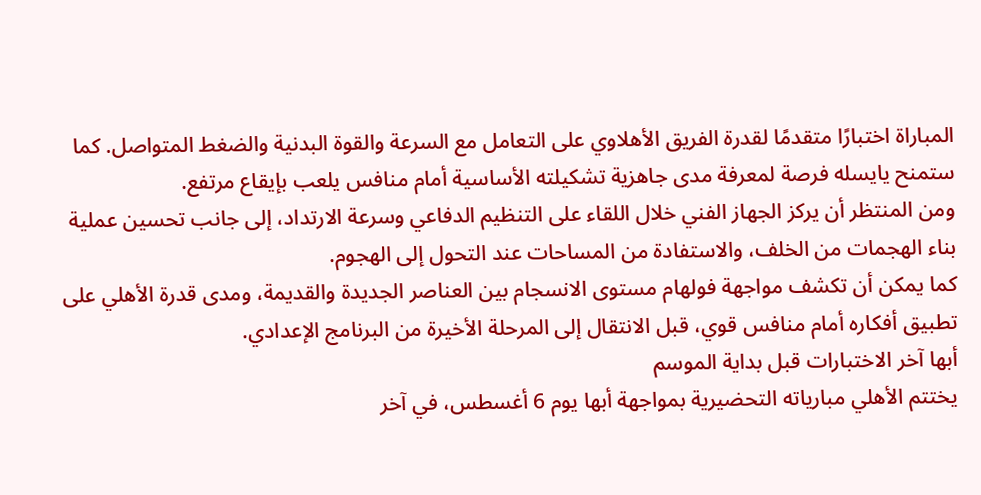المباراة اختبارًا متقدمًا لقدرة الفريق الأهلاوي على التعامل مع السرعة والقوة البدنية والضغط المتواصل. كما ستمنح يايسله فرصة لمعرفة مدى جاهزية تشكيلته الأساسية أمام منافس يلعب بإيقاع مرتفع.
ومن المنتظر أن يركز الجهاز الفني خلال اللقاء على التنظيم الدفاعي وسرعة الارتداد، إلى جانب تحسين عملية بناء الهجمات من الخلف، والاستفادة من المساحات عند التحول إلى الهجوم.
كما يمكن أن تكشف مواجهة فولهام مستوى الانسجام بين العناصر الجديدة والقديمة، ومدى قدرة الأهلي على تطبيق أفكاره أمام منافس قوي، قبل الانتقال إلى المرحلة الأخيرة من البرنامج الإعدادي.
أبها آخر الاختبارات قبل بداية الموسم
يختتم الأهلي مبارياته التحضيرية بمواجهة أبها يوم 6 أغسطس، في آخر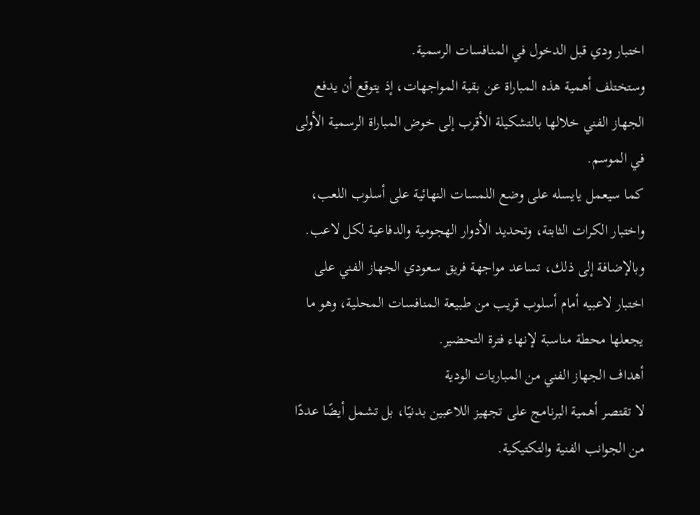اختبار ودي قبل الدخول في المنافسات الرسمية.
وستختلف أهمية هذه المباراة عن بقية المواجهات، إذ يتوقع أن يدفع الجهاز الفني خلالها بالتشكيلة الأقرب إلى خوض المباراة الرسمية الأولى في الموسم.
كما سيعمل يايسله على وضع اللمسات النهائية على أسلوب اللعب، واختبار الكرات الثابتة، وتحديد الأدوار الهجومية والدفاعية لكل لاعب.
وبالإضافة إلى ذلك، تساعد مواجهة فريق سعودي الجهاز الفني على اختبار لاعبيه أمام أسلوب قريب من طبيعة المنافسات المحلية، وهو ما يجعلها محطة مناسبة لإنهاء فترة التحضير.
أهداف الجهاز الفني من المباريات الودية
لا تقتصر أهمية البرنامج على تجهيز اللاعبين بدنيًا، بل تشمل أيضًا عددًا من الجوانب الفنية والتكتيكية.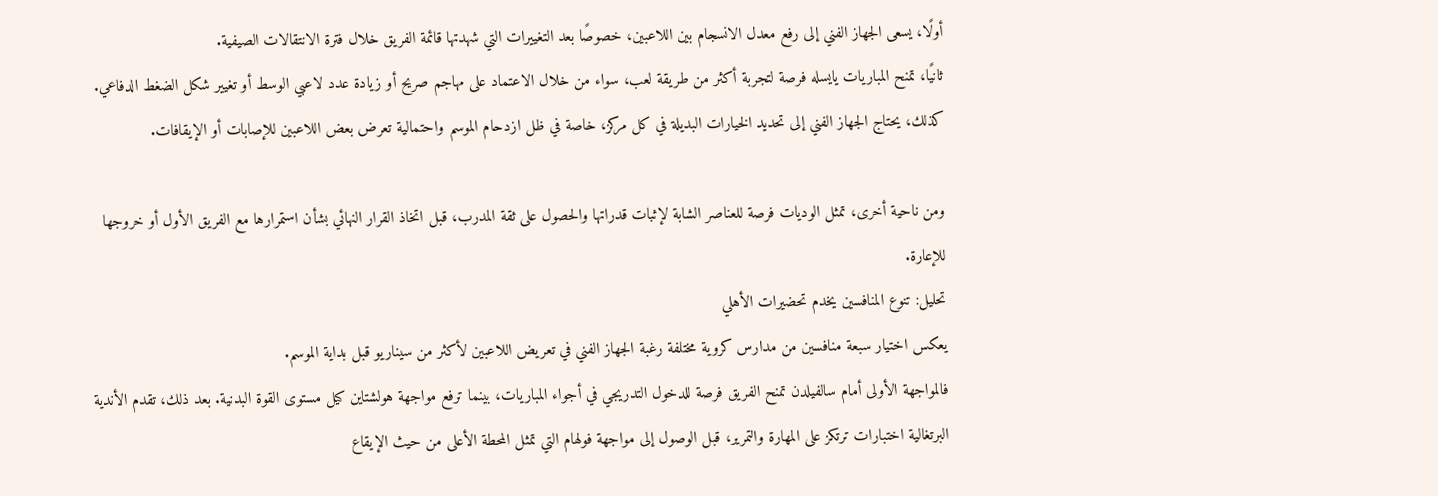أولًا، يسعى الجهاز الفني إلى رفع معدل الانسجام بين اللاعبين، خصوصًا بعد التغييرات التي شهدتها قائمة الفريق خلال فترة الانتقالات الصيفية.
ثانيًا، تمنح المباريات يايسله فرصة لتجربة أكثر من طريقة لعب، سواء من خلال الاعتماد على مهاجم صريح أو زيادة عدد لاعبي الوسط أو تغيير شكل الضغط الدفاعي.
كذلك، يحتاج الجهاز الفني إلى تحديد الخيارات البديلة في كل مركز، خاصة في ظل ازدحام الموسم واحتمالية تعرض بعض اللاعبين للإصابات أو الإيقافات.

ومن ناحية أخرى، تمثل الوديات فرصة للعناصر الشابة لإثبات قدراتها والحصول على ثقة المدرب، قبل اتخاذ القرار النهائي بشأن استمرارها مع الفريق الأول أو خروجها للإعارة.
تحليل: تنوع المنافسين يخدم تحضيرات الأهلي
يعكس اختيار سبعة منافسين من مدارس كروية مختلفة رغبة الجهاز الفني في تعريض اللاعبين لأكثر من سيناريو قبل بداية الموسم.
فالمواجهة الأولى أمام سالفيلدن تمنح الفريق فرصة للدخول التدريجي في أجواء المباريات، بينما ترفع مواجهة هولشتاين كيل مستوى القوة البدنية. بعد ذلك، تقدم الأندية البرتغالية اختبارات ترتكز على المهارة والتمرير، قبل الوصول إلى مواجهة فولهام التي تمثل المحطة الأعلى من حيث الإيقاع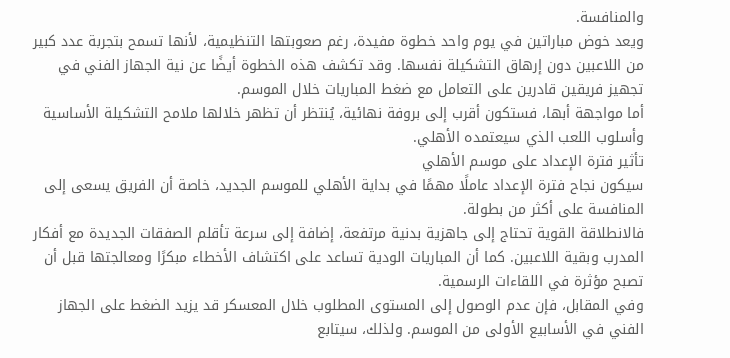والمنافسة.
ويعد خوض مباراتين في يوم واحد خطوة مفيدة، رغم صعوبتها التنظيمية، لأنها تسمح بتجربة عدد كبير من اللاعبين دون إرهاق التشكيلة نفسها. وقد تكشف هذه الخطوة أيضًا عن نية الجهاز الفني في تجهيز فريقين قادرين على التعامل مع ضغط المباريات خلال الموسم.
أما مواجهة أبها، فستكون أقرب إلى بروفة نهائية، يُنتظر أن تظهر خلالها ملامح التشكيلة الأساسية وأسلوب اللعب الذي سيعتمده الأهلي.
تأثير فترة الإعداد على موسم الأهلي
سيكون نجاح فترة الإعداد عاملًا مهمًا في بداية الأهلي للموسم الجديد، خاصة أن الفريق يسعى إلى المنافسة على أكثر من بطولة.
فالانطلاقة القوية تحتاج إلى جاهزية بدنية مرتفعة، إضافة إلى سرعة تأقلم الصفقات الجديدة مع أفكار المدرب وبقية اللاعبين. كما أن المباريات الودية تساعد على اكتشاف الأخطاء مبكرًا ومعالجتها قبل أن تصبح مؤثرة في اللقاءات الرسمية.
وفي المقابل، فإن عدم الوصول إلى المستوى المطلوب خلال المعسكر قد يزيد الضغط على الجهاز الفني في الأسابيع الأولى من الموسم. ولذلك، سيتابع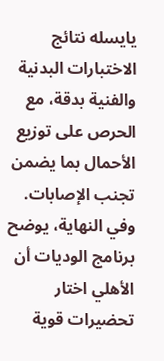يايسله نتائج الاختبارات البدنية والفنية بدقة، مع الحرص على توزيع الأحمال بما يضمن تجنب الإصابات.
وفي النهاية، يوضح برنامج الوديات أن الأهلي اختار تحضيرات قوية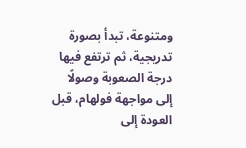ومتنوعة، تبدأ بصورة تدريجية، ثم ترتفع فيها درجة الصعوبة وصولًا إلى مواجهة فولهام، قبل العودة إلى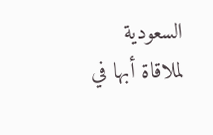السعودية لملاقاة أبها في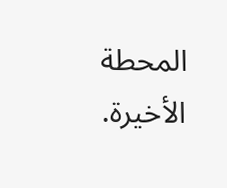المحطة الأخيرة.